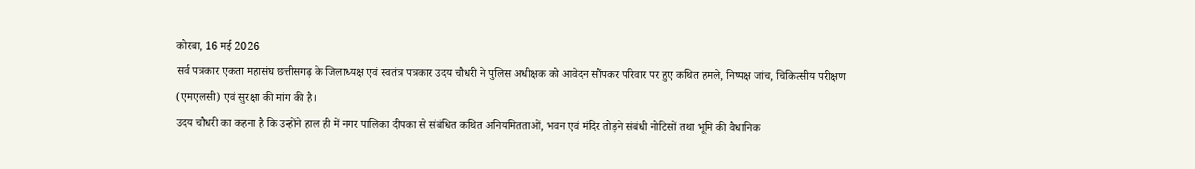कोरबा, 16 मई 2026
सर्व पत्रकार एकता महासंघ छत्तीसगढ़ के जिलाध्यक्ष एवं स्वतंत्र पत्रकार उदय चौधरी ने पुलिस अधीक्षक को आवेदन सौंपकर परिवार पर हुए कथित हमले, निष्पक्ष जांच, चिकित्सीय परीक्षण (एमएलसी) एवं सुरक्षा की मांग की है।
उदय चौधरी का कहना है कि उन्होंने हाल ही में नगर पालिका दीपका से संबंधित कथित अनियमितताओं, भवन एवं मंदिर तोड़ने संबंधी नोटिसों तथा भूमि की वैधानिक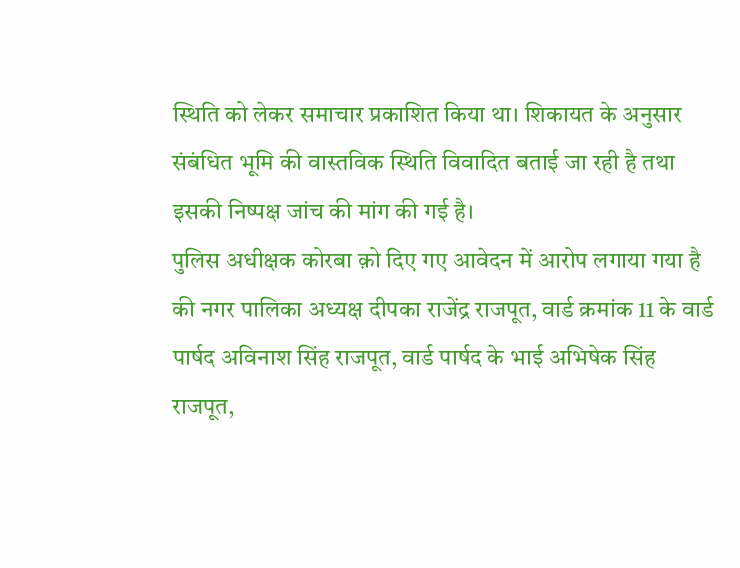स्थिति को लेकर समाचार प्रकाशित किया था। शिकायत के अनुसार संबंधित भूमि की वास्तविक स्थिति विवादित बताई जा रही है तथा इसकी निष्पक्ष जांच की मांग की गई है।
पुलिस अधीक्षक कोरबा क़ो दिए गए आवेदन में आरोप लगाया गया है की नगर पालिका अध्यक्ष दीपका राजेंद्र राजपूत, वार्ड क्रमांक 11 के वार्ड पार्षद अविनाश सिंह राजपूत, वार्ड पार्षद के भाई अभिषेक सिंह राजपूत,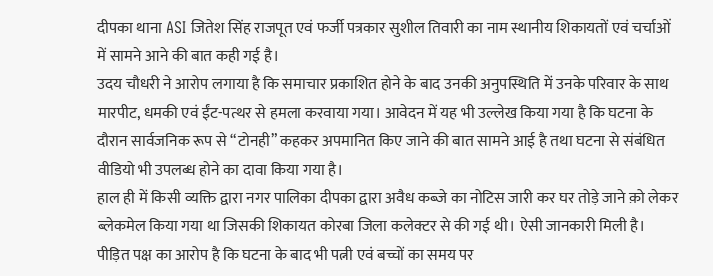दीपका थाना ASI जितेश सिंह राजपूत एवं फर्जी पत्रकार सुशील तिवारी का नाम स्थानीय शिकायतों एवं चर्चाओं में सामने आने की बात कही गई है।
उदय चौधरी ने आरोप लगाया है कि समाचार प्रकाशित होने के बाद उनकी अनुपस्थिति में उनके परिवार के साथ मारपीट, धमकी एवं ईंट-पत्थर से हमला करवाया गया। आवेदन में यह भी उल्लेख किया गया है कि घटना के दौरान सार्वजनिक रूप से “टोनही” कहकर अपमानित किए जाने की बात सामने आई है तथा घटना से संबंधित वीडियो भी उपलब्ध होने का दावा किया गया है।
हाल ही में किसी व्यक्ति द्वारा नगर पालिका दीपका द्वारा अवैध कब्जे का नोटिस जारी कर घर तोड़े जाने क़ो लेकर ब्लेकमेल किया गया था जिसकी शिकायत कोरबा जिला कलेक्टर से की गई थी। ऐसी जानकारी मिली है।
पीड़ित पक्ष का आरोप है कि घटना के बाद भी पत्नी एवं बच्चों का समय पर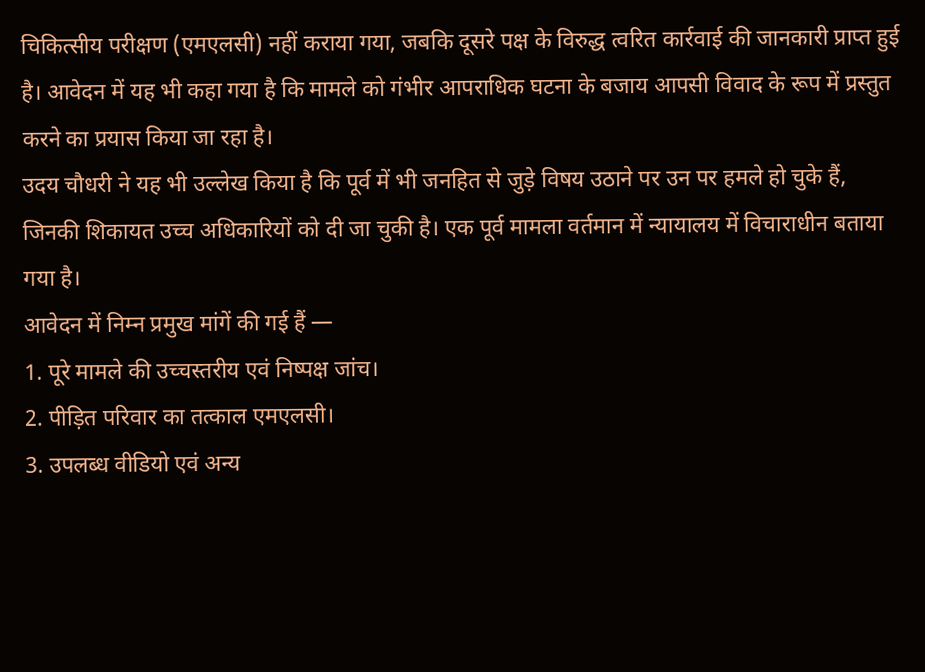चिकित्सीय परीक्षण (एमएलसी) नहीं कराया गया, जबकि दूसरे पक्ष के विरुद्ध त्वरित कार्रवाई की जानकारी प्राप्त हुई है। आवेदन में यह भी कहा गया है कि मामले को गंभीर आपराधिक घटना के बजाय आपसी विवाद के रूप में प्रस्तुत करने का प्रयास किया जा रहा है।
उदय चौधरी ने यह भी उल्लेख किया है कि पूर्व में भी जनहित से जुड़े विषय उठाने पर उन पर हमले हो चुके हैं, जिनकी शिकायत उच्च अधिकारियों को दी जा चुकी है। एक पूर्व मामला वर्तमान में न्यायालय में विचाराधीन बताया गया है।
आवेदन में निम्न प्रमुख मांगें की गई हैं —
1. पूरे मामले की उच्चस्तरीय एवं निष्पक्ष जांच।
2. पीड़ित परिवार का तत्काल एमएलसी।
3. उपलब्ध वीडियो एवं अन्य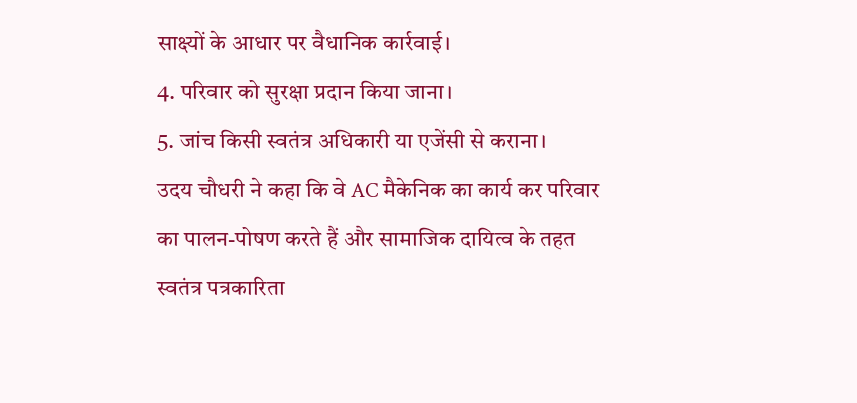साक्ष्यों के आधार पर वैधानिक कार्रवाई।
4. परिवार को सुरक्षा प्रदान किया जाना।
5. जांच किसी स्वतंत्र अधिकारी या एजेंसी से कराना।
उदय चौधरी ने कहा कि वे AC मैकेनिक का कार्य कर परिवार का पालन-पोषण करते हैं और सामाजिक दायित्व के तहत स्वतंत्र पत्रकारिता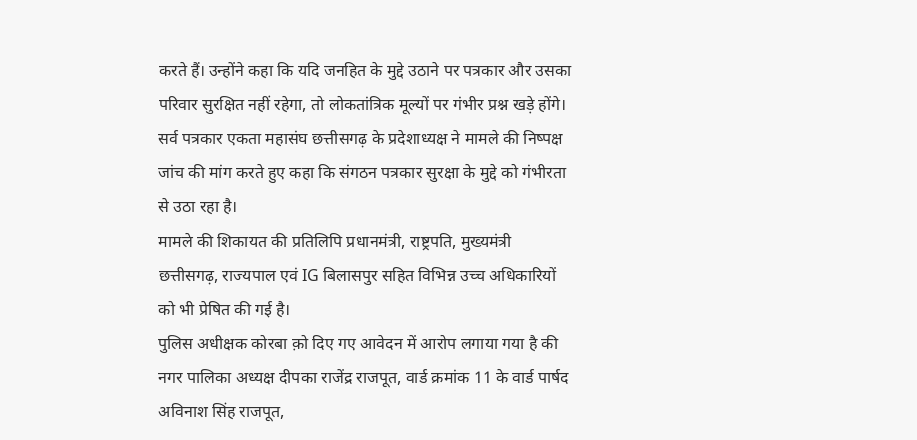करते हैं। उन्होंने कहा कि यदि जनहित के मुद्दे उठाने पर पत्रकार और उसका परिवार सुरक्षित नहीं रहेगा, तो लोकतांत्रिक मूल्यों पर गंभीर प्रश्न खड़े होंगे।
सर्व पत्रकार एकता महासंघ छत्तीसगढ़ के प्रदेशाध्यक्ष ने मामले की निष्पक्ष जांच की मांग करते हुए कहा कि संगठन पत्रकार सुरक्षा के मुद्दे को गंभीरता से उठा रहा है।
मामले की शिकायत की प्रतिलिपि प्रधानमंत्री, राष्ट्रपति, मुख्यमंत्री छत्तीसगढ़, राज्यपाल एवं IG बिलासपुर सहित विभिन्न उच्च अधिकारियों को भी प्रेषित की गई है।
पुलिस अधीक्षक कोरबा क़ो दिए गए आवेदन में आरोप लगाया गया है की नगर पालिका अध्यक्ष दीपका राजेंद्र राजपूत, वार्ड क्रमांक 11 के वार्ड पार्षद अविनाश सिंह राजपूत,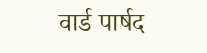वार्ड पार्षद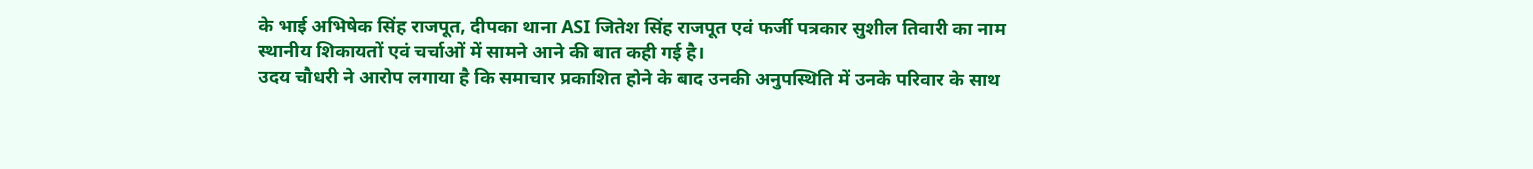के भाई अभिषेक सिंह राजपूत, दीपका थाना ASI जितेश सिंह राजपूत एवं फर्जी पत्रकार सुशील तिवारी का नाम स्थानीय शिकायतों एवं चर्चाओं में सामने आने की बात कही गई है।
उदय चौधरी ने आरोप लगाया है कि समाचार प्रकाशित होने के बाद उनकी अनुपस्थिति में उनके परिवार के साथ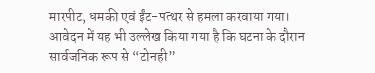मारपीट, धमकी एवं ईंट-पत्थर से हमला करवाया गया। आवेदन में यह भी उल्लेख किया गया है कि घटना के दौरान सार्वजनिक रूप से “टोनही”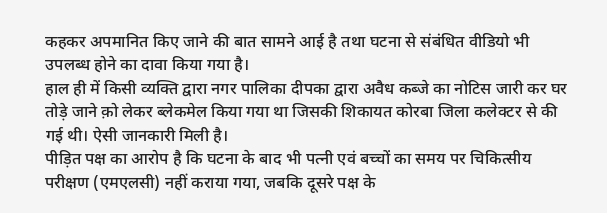कहकर अपमानित किए जाने की बात सामने आई है तथा घटना से संबंधित वीडियो भी उपलब्ध होने का दावा किया गया है।
हाल ही में किसी व्यक्ति द्वारा नगर पालिका दीपका द्वारा अवैध कब्जे का नोटिस जारी कर घर तोड़े जाने क़ो लेकर ब्लेकमेल किया गया था जिसकी शिकायत कोरबा जिला कलेक्टर से की गई थी। ऐसी जानकारी मिली है।
पीड़ित पक्ष का आरोप है कि घटना के बाद भी पत्नी एवं बच्चों का समय पर चिकित्सीय परीक्षण (एमएलसी) नहीं कराया गया, जबकि दूसरे पक्ष के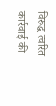विरुद्ध त्वरित कार्रवाई की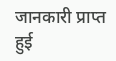जानकारी प्राप्त हुई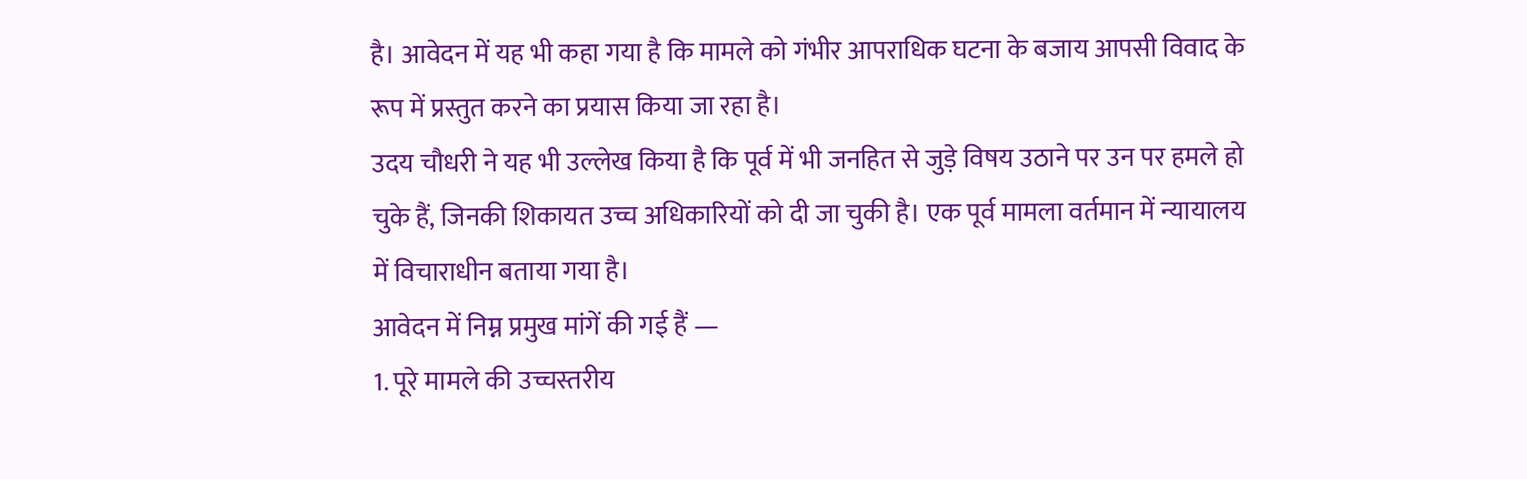है। आवेदन में यह भी कहा गया है कि मामले को गंभीर आपराधिक घटना के बजाय आपसी विवाद के रूप में प्रस्तुत करने का प्रयास किया जा रहा है।
उदय चौधरी ने यह भी उल्लेख किया है कि पूर्व में भी जनहित से जुड़े विषय उठाने पर उन पर हमले हो चुके हैं, जिनकी शिकायत उच्च अधिकारियों को दी जा चुकी है। एक पूर्व मामला वर्तमान में न्यायालय में विचाराधीन बताया गया है।
आवेदन में निम्न प्रमुख मांगें की गई हैं —
1. पूरे मामले की उच्चस्तरीय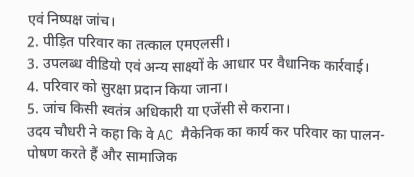एवं निष्पक्ष जांच।
2. पीड़ित परिवार का तत्काल एमएलसी।
3. उपलब्ध वीडियो एवं अन्य साक्ष्यों के आधार पर वैधानिक कार्रवाई।
4. परिवार को सुरक्षा प्रदान किया जाना।
5. जांच किसी स्वतंत्र अधिकारी या एजेंसी से कराना।
उदय चौधरी ने कहा कि वे AC मैकेनिक का कार्य कर परिवार का पालन-पोषण करते हैं और सामाजिक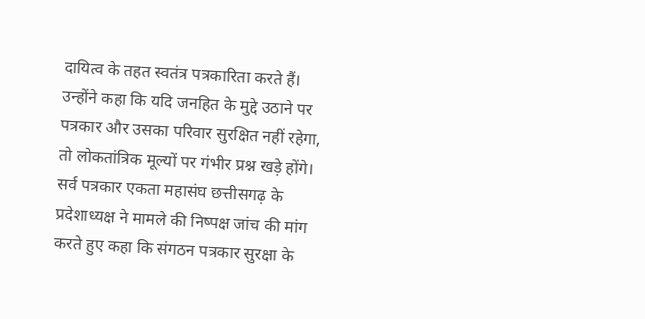दायित्व के तहत स्वतंत्र पत्रकारिता करते हैं। उन्होंने कहा कि यदि जनहित के मुद्दे उठाने पर पत्रकार और उसका परिवार सुरक्षित नहीं रहेगा, तो लोकतांत्रिक मूल्यों पर गंभीर प्रश्न खड़े होंगे।
सर्व पत्रकार एकता महासंघ छत्तीसगढ़ के प्रदेशाध्यक्ष ने मामले की निष्पक्ष जांच की मांग करते हुए कहा कि संगठन पत्रकार सुरक्षा के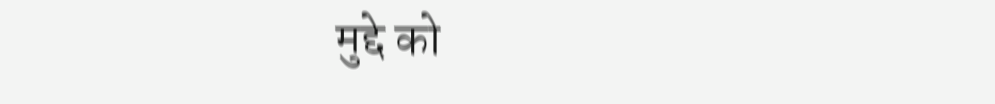मुद्दे को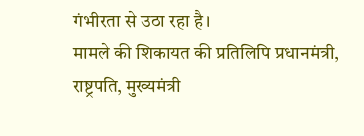गंभीरता से उठा रहा है।
मामले की शिकायत की प्रतिलिपि प्रधानमंत्री, राष्ट्रपति, मुख्यमंत्री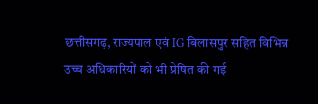छत्तीसगढ़, राज्यपाल एवं IG बिलासपुर सहित विभिन्न उच्च अधिकारियों को भी प्रेषित की गई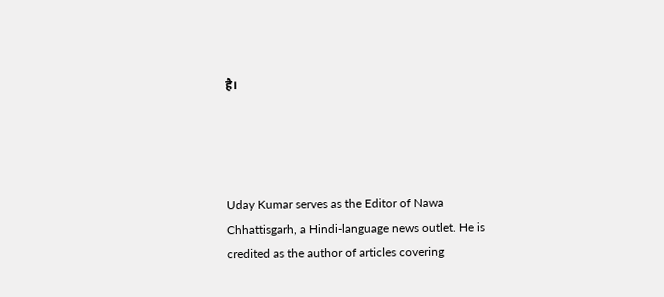है।




Uday Kumar serves as the Editor of Nawa Chhattisgarh, a Hindi-language news outlet. He is credited as the author of articles covering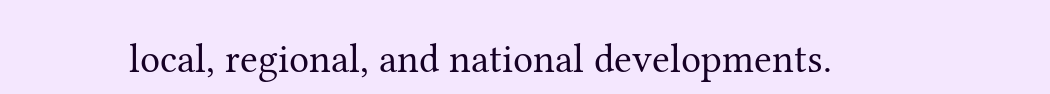local, regional, and national developments.